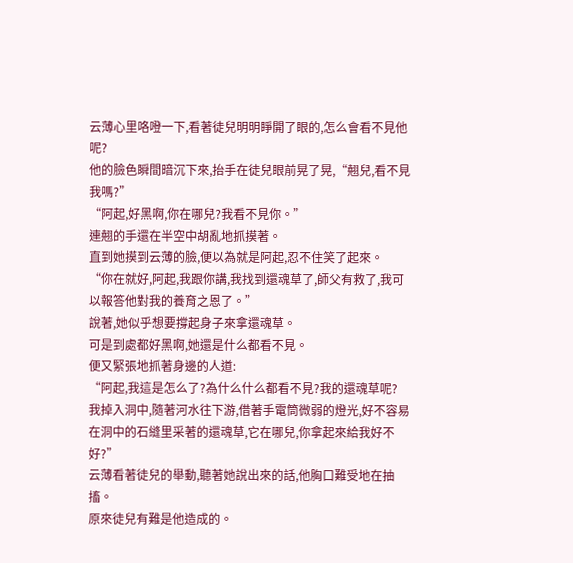云薄心里咯噔一下,看著徒兒明明睜開了眼的,怎么會看不見他呢?
他的臉色瞬間暗沉下來,抬手在徒兒眼前晃了晃,“翹兒,看不見我嗎?”
“阿起,好黑啊,你在哪兒?我看不見你。”
連翹的手還在半空中胡亂地抓摸著。
直到她摸到云薄的臉,便以為就是阿起,忍不住笑了起來。
“你在就好,阿起,我跟你講,我找到還魂草了,師父有救了,我可以報答他對我的養育之恩了。”
說著,她似乎想要撐起身子來拿還魂草。
可是到處都好黑啊,她還是什么都看不見。
便又緊張地抓著身邊的人道:
“阿起,我這是怎么了?為什么什么都看不見?我的還魂草呢?
我掉入洞中,隨著河水往下游,借著手電筒微弱的燈光,好不容易在洞中的石縫里采著的還魂草,它在哪兒,你拿起來給我好不好?”
云薄看著徒兒的舉動,聽著她說出來的話,他胸口難受地在抽搐。
原來徒兒有難是他造成的。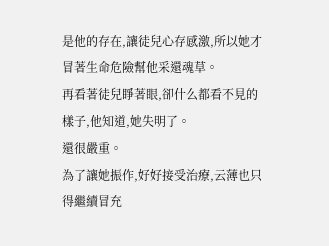是他的存在,讓徒兒心存感激,所以她才冒著生命危險幫他采還魂草。
再看著徒兒睜著眼,卻什么都看不見的樣子,他知道,她失明了。
還很嚴重。
為了讓她振作,好好接受治療,云薄也只得繼續冒充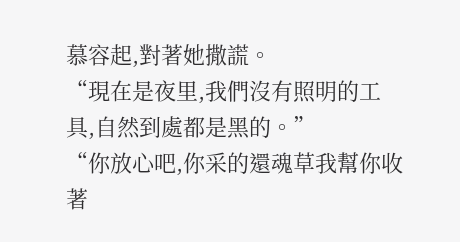慕容起,對著她撒謊。
“現在是夜里,我們沒有照明的工具,自然到處都是黑的。”
“你放心吧,你采的還魂草我幫你收著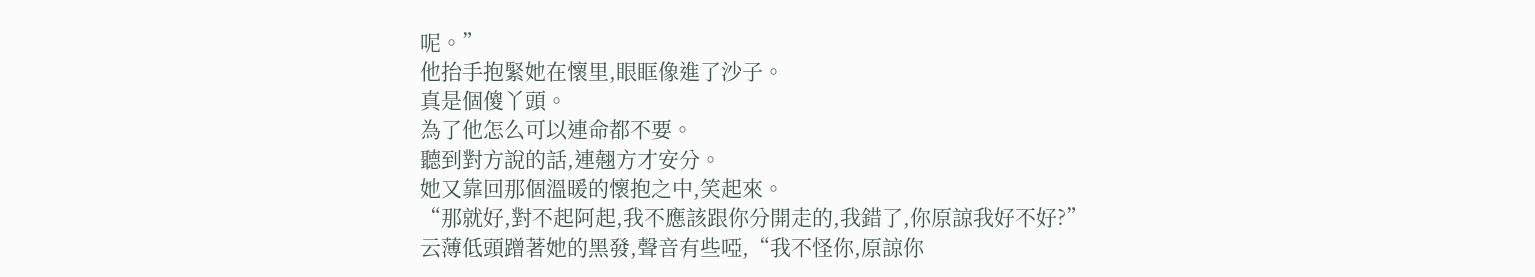呢。”
他抬手抱緊她在懷里,眼眶像進了沙子。
真是個傻丫頭。
為了他怎么可以連命都不要。
聽到對方說的話,連翹方才安分。
她又靠回那個溫暖的懷抱之中,笑起來。
“那就好,對不起阿起,我不應該跟你分開走的,我錯了,你原諒我好不好?”
云薄低頭蹭著她的黑發,聲音有些啞,“我不怪你,原諒你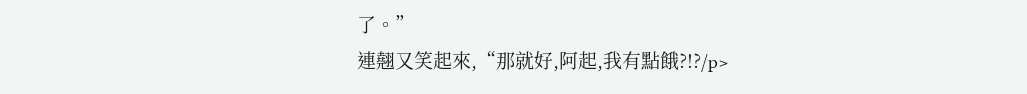了。”
連翹又笑起來,“那就好,阿起,我有點餓?!?/p>